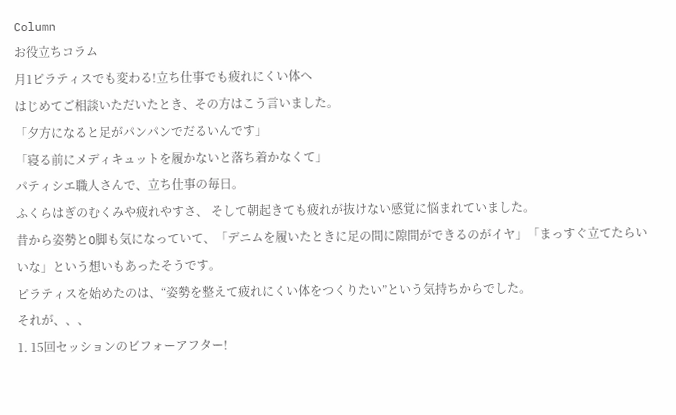Column
お役立ちコラム
月1ピラティスでも変わる!立ち仕事でも疲れにくい体へ
はじめてご相談いただいたとき、その方はこう言いました。
「夕方になると足がパンパンでだるいんです」
「寝る前にメディキュットを履かないと落ち着かなくて」
パティシエ職人さんで、立ち仕事の毎日。
ふくらはぎのむくみや疲れやすさ、 そして朝起きても疲れが抜けない感覚に悩まれていました。
昔から姿勢とO脚も気になっていて、「デニムを履いたときに足の間に隙間ができるのがイヤ」「まっすぐ立てたらいいな」という想いもあったそうです。
ピラティスを始めたのは、“姿勢を整えて疲れにくい体をつくりたい”という気持ちからでした。
それが、、、
1. 15回セッションのビフォーアフター!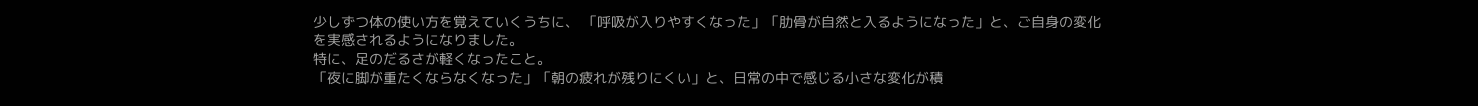少しずつ体の使い方を覚えていくうちに、 「呼吸が入りやすくなった」「肋骨が自然と入るようになった」と、ご自身の変化を実感されるようになりました。
特に、足のだるさが軽くなったこと。
「夜に脚が重たくならなくなった」「朝の疲れが残りにくい」と、日常の中で感じる小さな変化が積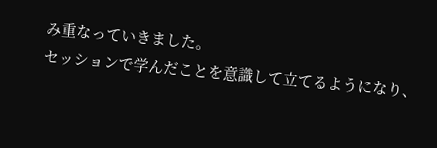み重なっていきました。
セッションで学んだことを意識して立てるようになり、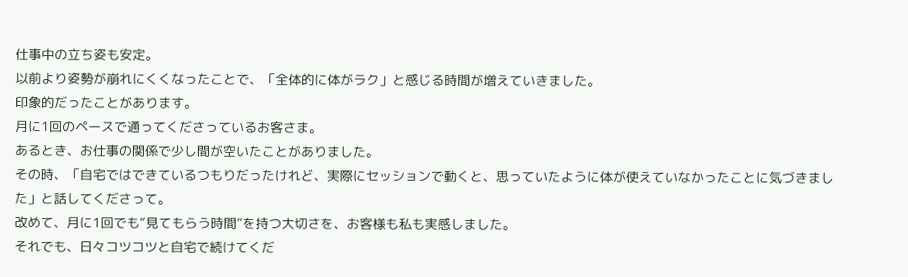仕事中の立ち姿も安定。
以前より姿勢が崩れにくくなったことで、「全体的に体がラク」と感じる時間が増えていきました。
印象的だったことがあります。
月に1回のペースで通ってくださっているお客さま。
あるとき、お仕事の関係で少し間が空いたことがありました。
その時、「自宅ではできているつもりだったけれど、実際にセッションで動くと、思っていたように体が使えていなかったことに気づきました」と話してくださって。
改めて、月に1回でも“見てもらう時間”を持つ大切さを、お客様も私も実感しました。
それでも、日々コツコツと自宅で続けてくだ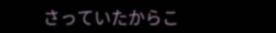さっていたからこ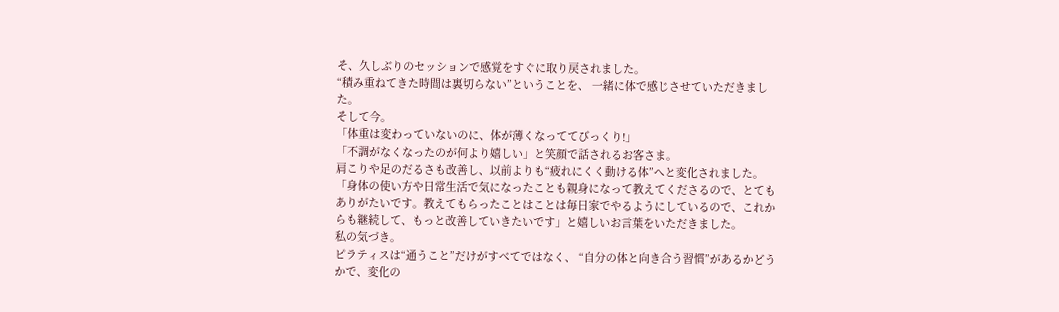そ、久しぶりのセッションで感覚をすぐに取り戻されました。
“積み重ねてきた時間は裏切らない”ということを、 一緒に体で感じさせていただきました。
そして今。
「体重は変わっていないのに、体が薄くなっててびっくり!」
「不調がなくなったのが何より嬉しい」と笑顔で話されるお客さま。
肩こりや足のだるさも改善し、以前よりも“疲れにくく動ける体”へと変化されました。
「身体の使い方や日常生活で気になったことも親身になって教えてくださるので、とてもありがたいです。教えてもらったことはことは毎日家でやるようにしているので、これからも継続して、もっと改善していきたいです」と嬉しいお言葉をいただきました。
私の気づき。
ピラティスは“通うこと”だけがすべてではなく、 “自分の体と向き合う習慣”があるかどうかで、変化の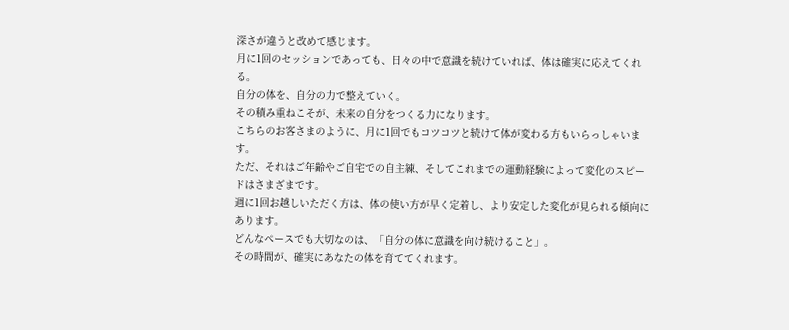深さが違うと改めて感じます。
月に1回のセッションであっても、日々の中で意識を続けていれば、体は確実に応えてくれる。
自分の体を、自分の力で整えていく。
その積み重ねこそが、未来の自分をつくる力になります。
こちらのお客さまのように、月に1回でもコツコツと続けて体が変わる方もいらっしゃいます。
ただ、それはご年齢やご自宅での自主練、そしてこれまでの運動経験によって変化のスピードはさまざまです。
週に1回お越しいただく方は、体の使い方が早く定着し、より安定した変化が見られる傾向にあります。
どんなペースでも大切なのは、「自分の体に意識を向け続けること」。
その時間が、確実にあなたの体を育ててくれます。